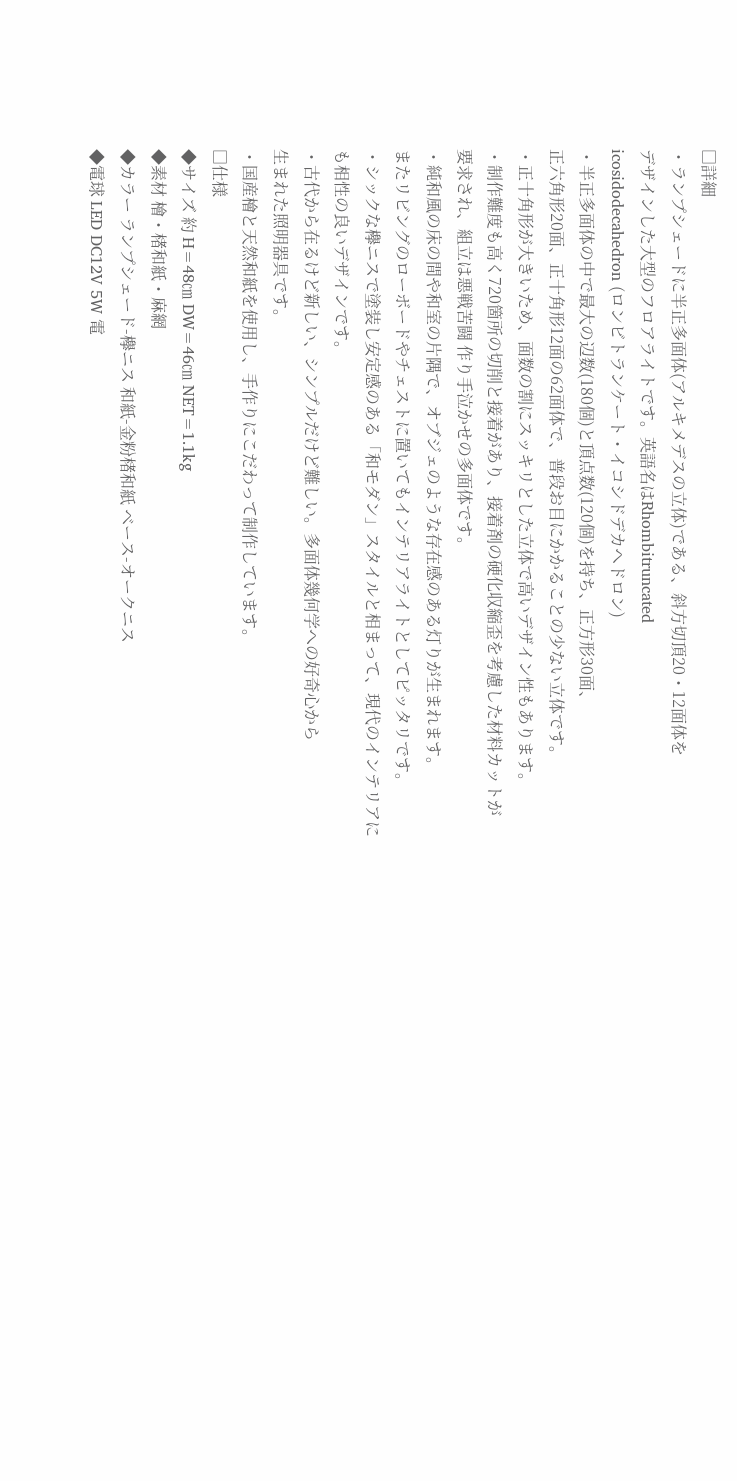□詳細
・ランプシェードに半正多面体(アルキメデスの立体)である、斜方切頂20・12面体を
デザインした大型のフロアライトです。英語名はRhombitruncated
icosidodecahedron (ロンビトランケート・イコシドデカヘドロン)
・半正多面体の中で最大の辺数(180個)と頂点数(120個)を持ち、正方形30面、
正六角形20面、正十角形12面の62面体で、普段お目にかかることの少ない立体です。
・正十角形が大きいため、面数の割にスッキリとした立体で高いデザイン性もあります。
・制作難度も高く720箇所の切削と接着があり、接着剤の硬化収縮歪を考慮した材料カットが
要求され、組立は悪戦苦闘 作り手泣かせの多面体です。
・純和風の床の間や和室の片隅で、オブジェのような存在感のある灯りが生まれます。
またリビングのローボードやチェストに置いてもインテリアライトとしてピッタリです。
・シックな欅ニスで塗装し安定感のある「和モダン」スタイルと相まって、現代のインテリアに
も相性の良いデザインです。
・古代から在るけど新しい、シンプルだけど難しい。多面体幾何学への好奇心から
生まれた照明器具です。
・国産檜と天然和紙を使用し、手作りにこだわって制作しています。
□仕様
◆サイズ 約 H=48㎝ DW=46㎝ NET=1.1kg
◆素材 檜・楮和紙・麻網
◆カラー ランプシェード-欅ニス 和紙-金粉楮和紙 ベース-オークニス
◆電球 LED DC12V 5W 電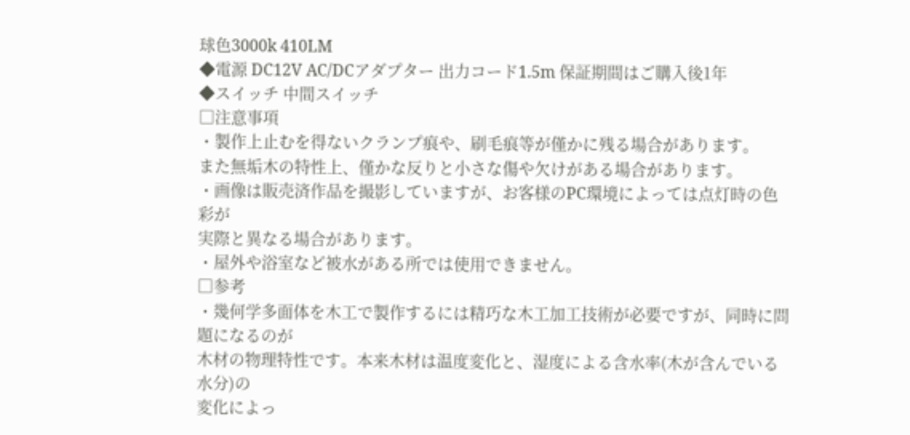球色3000k 410LM
◆電源 DC12V AC/DCアダプター 出力コード1.5m 保証期間はご購入後1年
◆スイッチ 中間スイッチ
□注意事項
・製作上止むを得ないクランプ痕や、刷毛痕等が僅かに残る場合があります。
また無垢木の特性上、僅かな反りと小さな傷や欠けがある場合があります。
・画像は販売済作品を撮影していますが、お客様のPC環境によっては点灯時の色彩が
実際と異なる場合があります。
・屋外や浴室など被水がある所では使用できません。
□参考
・幾何学多面体を木工で製作するには精巧な木工加工技術が必要ですが、同時に問題になるのが
木材の物理特性です。本来木材は温度変化と、湿度による含水率(木が含んでいる水分)の
変化によっ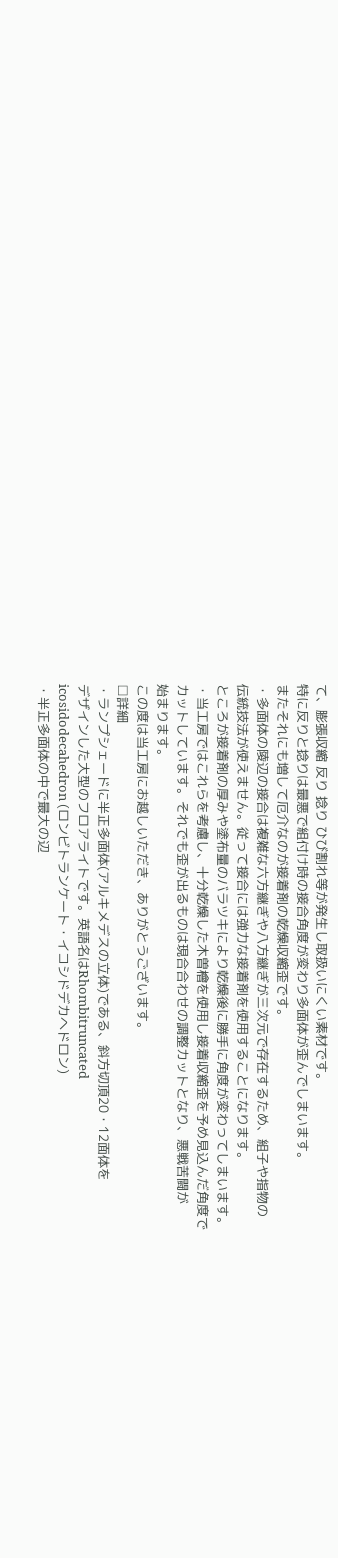て、膨張収縮 反り 捻り ひび割れ等が発生し取扱いにくい素材です。
特に反りと捻りは最悪で組付け時の接合角度が変わり多面体が歪んでしまいます。
またそれにも増して厄介なのが接着剤の乾燥収縮歪です。
・多面体の陵辺の接合は複雑な六方継ぎや八方継ぎが三次元で存在するため、組子や指物の
伝統技法が使えません。従って接合には強力な接着剤を使用することになります。
ところが接着剤の厚みや塗布量のバラツキにより乾燥後に勝手に角度が変わってしまいます。
・当工房ではこれらを考慮し、十分乾燥した木曽檜を使用し接着収縮歪を予め見込んだ角度で
カットしています。それでも歪が出るものは現合合わせの調整カットとなり、悪戦苦闘が
始まります。
この度は当工房にお越しいただき、ありがとうございます。
□詳細
・ランプシェードに半正多面体(アルキメデスの立体)である、斜方切頂20・12面体を
デザインした大型のフロアライトです。英語名はRhombitruncated
icosidodecahedron (ロンビトランケート・イコシドデカヘドロン)
・半正多面体の中で最大の辺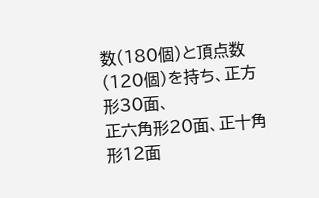数(180個)と頂点数(120個)を持ち、正方形30面、
正六角形20面、正十角形12面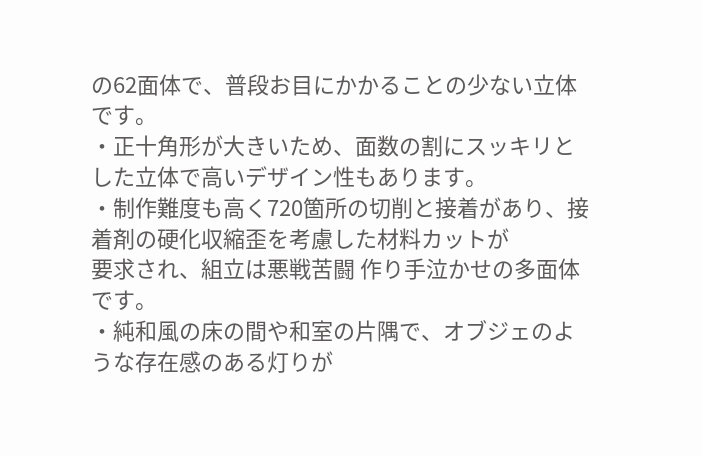の62面体で、普段お目にかかることの少ない立体です。
・正十角形が大きいため、面数の割にスッキリとした立体で高いデザイン性もあります。
・制作難度も高く720箇所の切削と接着があり、接着剤の硬化収縮歪を考慮した材料カットが
要求され、組立は悪戦苦闘 作り手泣かせの多面体です。
・純和風の床の間や和室の片隅で、オブジェのような存在感のある灯りが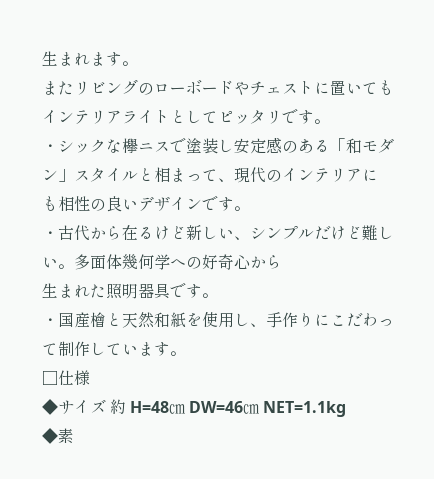生まれます。
またリビングのローボードやチェストに置いてもインテリアライトとしてピッタリです。
・シックな欅ニスで塗装し安定感のある「和モダン」スタイルと相まって、現代のインテリアに
も相性の良いデザインです。
・古代から在るけど新しい、シンプルだけど難しい。多面体幾何学への好奇心から
生まれた照明器具です。
・国産檜と天然和紙を使用し、手作りにこだわって制作しています。
□仕様
◆サイズ 約 H=48㎝ DW=46㎝ NET=1.1kg
◆素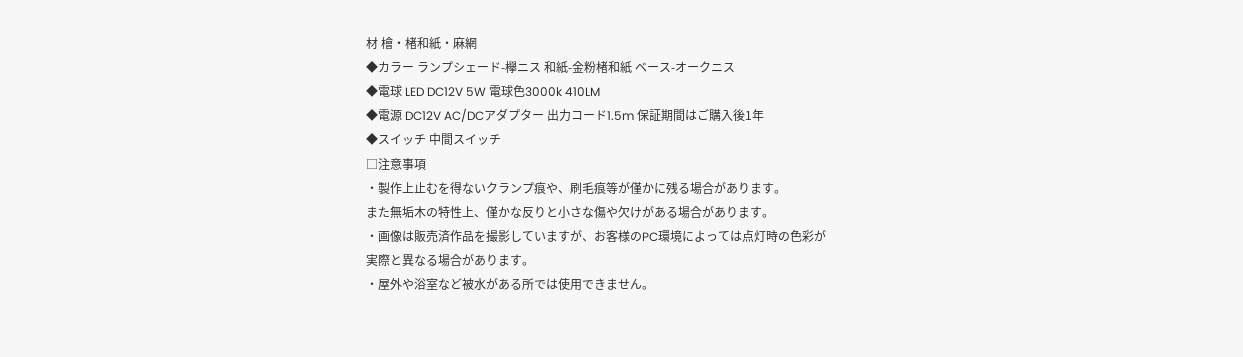材 檜・楮和紙・麻網
◆カラー ランプシェード-欅ニス 和紙-金粉楮和紙 ベース-オークニス
◆電球 LED DC12V 5W 電球色3000k 410LM
◆電源 DC12V AC/DCアダプター 出力コード1.5m 保証期間はご購入後1年
◆スイッチ 中間スイッチ
□注意事項
・製作上止むを得ないクランプ痕や、刷毛痕等が僅かに残る場合があります。
また無垢木の特性上、僅かな反りと小さな傷や欠けがある場合があります。
・画像は販売済作品を撮影していますが、お客様のPC環境によっては点灯時の色彩が
実際と異なる場合があります。
・屋外や浴室など被水がある所では使用できません。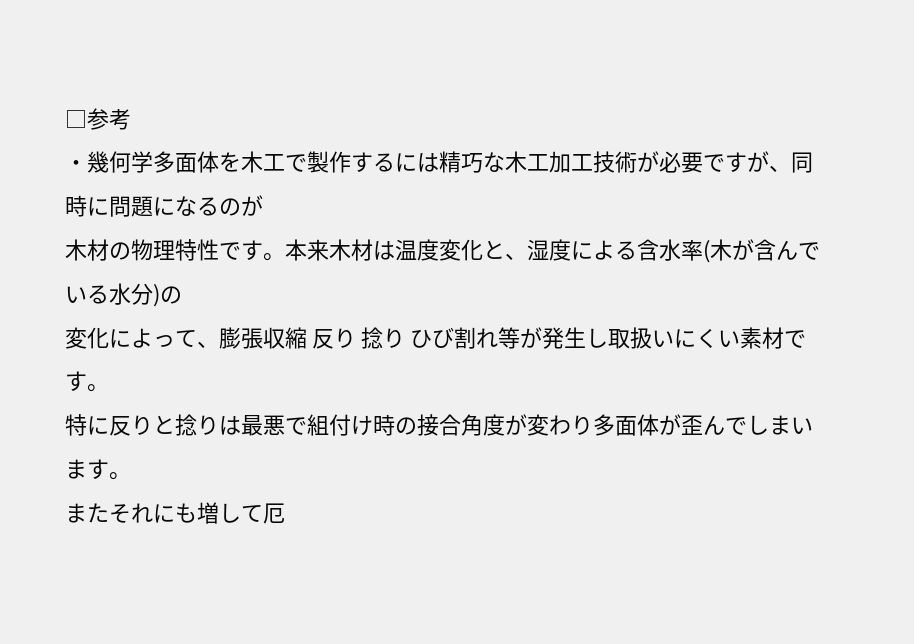□参考
・幾何学多面体を木工で製作するには精巧な木工加工技術が必要ですが、同時に問題になるのが
木材の物理特性です。本来木材は温度変化と、湿度による含水率(木が含んでいる水分)の
変化によって、膨張収縮 反り 捻り ひび割れ等が発生し取扱いにくい素材です。
特に反りと捻りは最悪で組付け時の接合角度が変わり多面体が歪んでしまいます。
またそれにも増して厄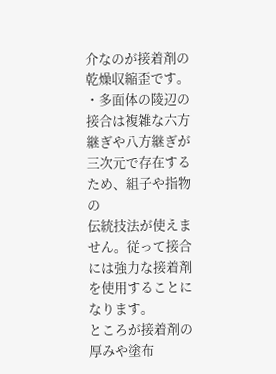介なのが接着剤の乾燥収縮歪です。
・多面体の陵辺の接合は複雑な六方継ぎや八方継ぎが三次元で存在するため、組子や指物の
伝統技法が使えません。従って接合には強力な接着剤を使用することになります。
ところが接着剤の厚みや塗布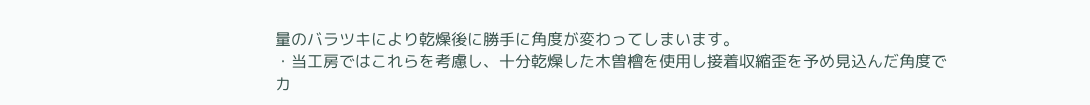量のバラツキにより乾燥後に勝手に角度が変わってしまいます。
・当工房ではこれらを考慮し、十分乾燥した木曽檜を使用し接着収縮歪を予め見込んだ角度で
カ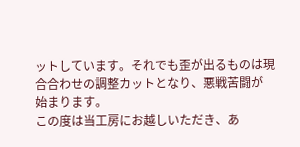ットしています。それでも歪が出るものは現合合わせの調整カットとなり、悪戦苦闘が
始まります。
この度は当工房にお越しいただき、あ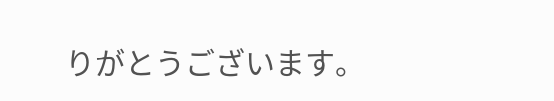りがとうございます。